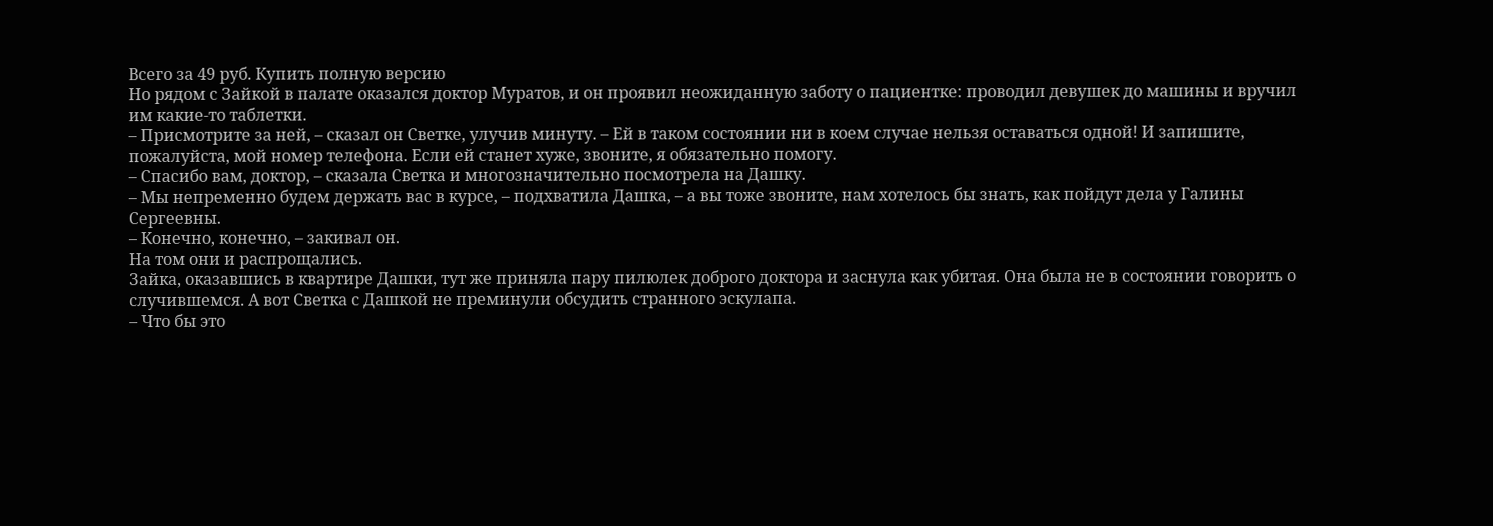Всего за 49 руб. Купить полную версию
Но рядом с Зайкой в палате оказался доктор Муратов, и он проявил неожиданную заботу о пациентке: проводил девушек до машины и вручил им какие-то таблетки.
– Присмотрите за ней, – сказал он Светке, улучив минуту. – Ей в таком состоянии ни в коем случае нельзя оставаться одной! И запишите, пожалуйста, мой номер телефона. Если ей станет хуже, звоните, я обязательно помогу.
– Спасибо вам, доктор, – сказала Светка и многозначительно посмотрела на Дашку.
– Мы непременно будем держать вас в курсе, – подхватила Дашка, – а вы тоже звоните, нам хотелось бы знать, как пойдут дела у Галины Сергеевны.
– Конечно, конечно, – закивал он.
На том они и распрощались.
Зайка, оказавшись в квартире Дашки, тут же приняла пару пилюлек доброго доктора и заснула как убитая. Она была не в состоянии говорить о случившемся. А вот Светка с Дашкой не преминули обсудить странного эскулапа.
– Что бы это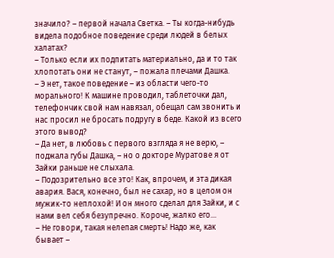значило? – первой начала Светка. – Ты когда-нибудь видела подобное поведение среди людей в белых халатах?
– Только если их подпитать материально, да и то так хлопотать они не станут, – пожала плечами Дашка.
– Э нет, такое поведение – из области чего-то морального! К машине проводил, таблеточки дал, телефончик свой нам навязал, обещал сам звонить и нас просил не бросать подругу в беде. Какой из всего этого вывод?
– Да нет, в любовь с первого взгляда я не верю, – поджала губы Дашка, – но о докторе Муратове я от Зайки раньше не слыхала.
– Подозрительно все это! Как, впрочем, и эта дикая авария. Вася, конечно, был не сахар, но в целом он мужик-то неплохой! И он много сделал для Зайки, и с нами вел себя безупречно. Короче, жалко его…
– Не говори, такая нелепая смерть! Надо же, как бывает –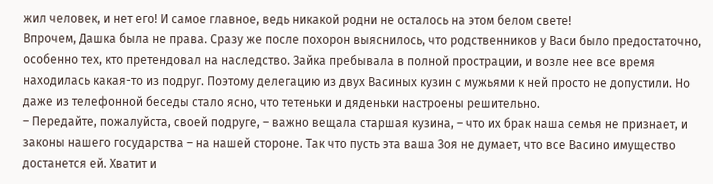жил человек, и нет его! И самое главное, ведь никакой родни не осталось на этом белом свете!
Впрочем, Дашка была не права. Сразу же после похорон выяснилось, что родственников у Васи было предостаточно, особенно тех, кто претендовал на наследство. Зайка пребывала в полной прострации, и возле нее все время находилась какая-то из подруг. Поэтому делегацию из двух Васиных кузин с мужьями к ней просто не допустили. Но даже из телефонной беседы стало ясно, что тетеньки и дяденьки настроены решительно.
– Передайте, пожалуйста, своей подруге, – важно вещала старшая кузина, – что их брак наша семья не признает, и законы нашего государства – на нашей стороне. Так что пусть эта ваша Зоя не думает, что все Васино имущество достанется ей. Хватит и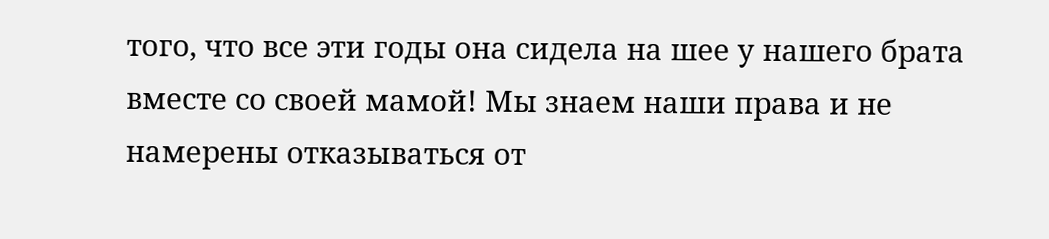того, что все эти годы она сидела на шее у нашего брата вместе со своей мамой! Мы знаем наши права и не намерены отказываться от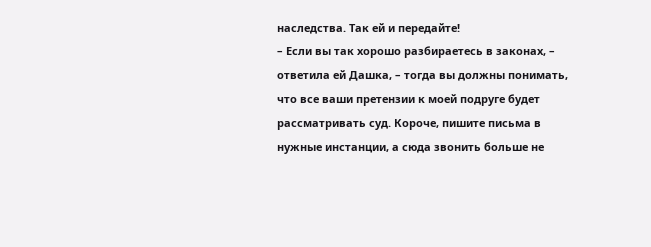наследства. Так ей и передайте!
– Если вы так хорошо разбираетесь в законах, – ответила ей Дашка, – тогда вы должны понимать, что все ваши претензии к моей подруге будет рассматривать суд. Короче, пишите письма в нужные инстанции, а сюда звонить больше не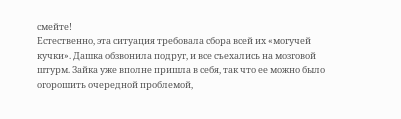смейте!
Естественно, эта ситуация требовала сбора всей их «могучей кучки». Дашка обзвонила подруг, и все съехались на мозговой штурм. Зайка уже вполне пришла в себя, так что ее можно было огорошить очередной проблемой,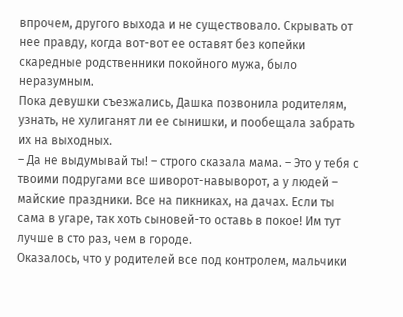впрочем, другого выхода и не существовало. Скрывать от нее правду, когда вот-вот ее оставят без копейки скаредные родственники покойного мужа, было неразумным.
Пока девушки съезжались, Дашка позвонила родителям, узнать, не хулиганят ли ее сынишки, и пообещала забрать их на выходных.
– Да не выдумывай ты! – строго сказала мама. – Это у тебя с твоими подругами все шиворот-навыворот, а у людей – майские праздники. Все на пикниках, на дачах. Если ты сама в угаре, так хоть сыновей-то оставь в покое! Им тут лучше в сто раз, чем в городе.
Оказалось, что у родителей все под контролем, мальчики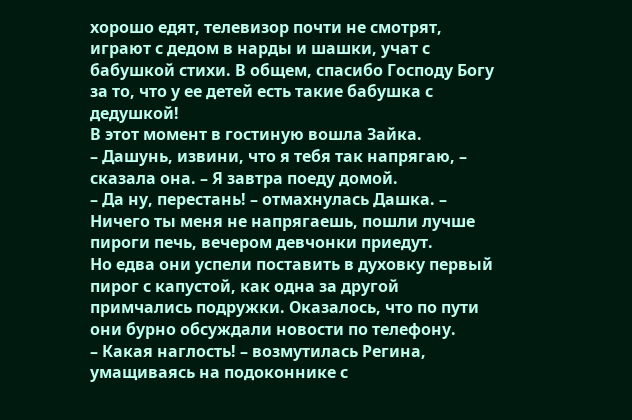хорошо едят, телевизор почти не смотрят, играют с дедом в нарды и шашки, учат с бабушкой стихи. В общем, спасибо Господу Богу за то, что у ее детей есть такие бабушка с дедушкой!
В этот момент в гостиную вошла Зайка.
– Дашунь, извини, что я тебя так напрягаю, – сказала она. – Я завтра поеду домой.
– Да ну, перестань! – отмахнулась Дашка. – Ничего ты меня не напрягаешь, пошли лучше пироги печь, вечером девчонки приедут.
Но едва они успели поставить в духовку первый пирог с капустой, как одна за другой примчались подружки. Оказалось, что по пути они бурно обсуждали новости по телефону.
– Какая наглость! – возмутилась Регина, умащиваясь на подоконнике с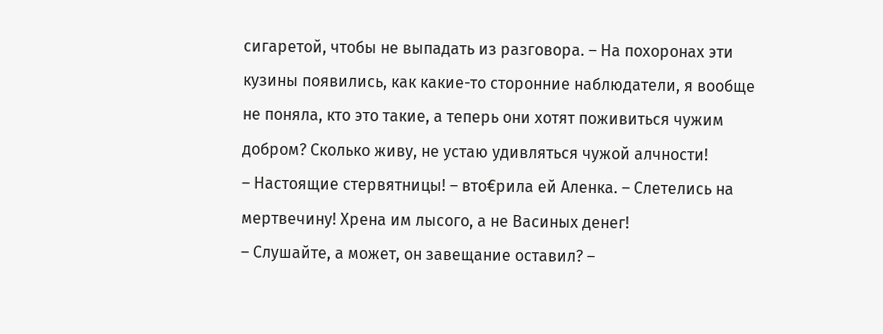сигаретой, чтобы не выпадать из разговора. – На похоронах эти кузины появились, как какие-то сторонние наблюдатели, я вообще не поняла, кто это такие, а теперь они хотят поживиться чужим добром? Сколько живу, не устаю удивляться чужой алчности!
– Настоящие стервятницы! – вто€рила ей Аленка. – Слетелись на мертвечину! Хрена им лысого, а не Васиных денег!
– Слушайте, а может, он завещание оставил? –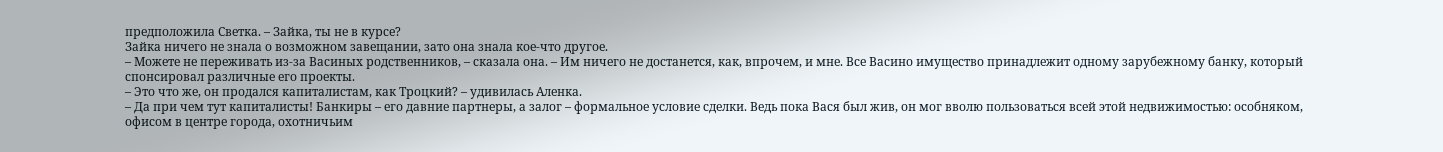предположила Светка. – Зайка, ты не в курсе?
Зайка ничего не знала о возможном завещании, зато она знала кое-что другое.
– Можете не переживать из-за Васиных родственников, – сказала она. – Им ничего не достанется, как, впрочем, и мне. Все Васино имущество принадлежит одному зарубежному банку, который спонсировал различные его проекты.
– Это что же, он продался капиталистам, как Троцкий? – удивилась Аленка.
– Да при чем тут капиталисты! Банкиры – его давние партнеры, а залог – формальное условие сделки. Ведь пока Вася был жив, он мог вволю пользоваться всей этой недвижимостью: особняком, офисом в центре города, охотничьим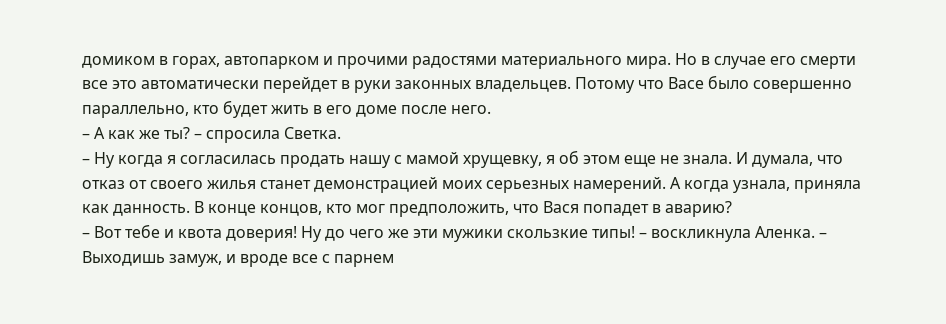домиком в горах, автопарком и прочими радостями материального мира. Но в случае его смерти все это автоматически перейдет в руки законных владельцев. Потому что Васе было совершенно параллельно, кто будет жить в его доме после него.
– А как же ты? – спросила Светка.
– Ну когда я согласилась продать нашу с мамой хрущевку, я об этом еще не знала. И думала, что отказ от своего жилья станет демонстрацией моих серьезных намерений. А когда узнала, приняла как данность. В конце концов, кто мог предположить, что Вася попадет в аварию?
– Вот тебе и квота доверия! Ну до чего же эти мужики скользкие типы! – воскликнула Аленка. – Выходишь замуж, и вроде все с парнем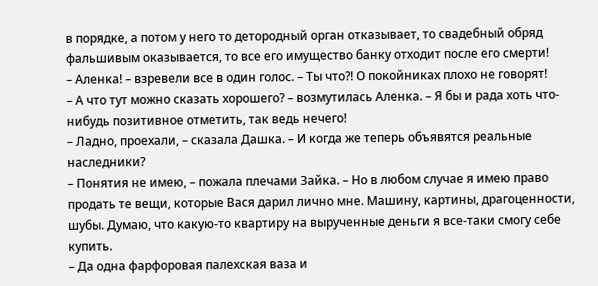в порядке, а потом у него то детородный орган отказывает, то свадебный обряд фальшивым оказывается, то все его имущество банку отходит после его смерти!
– Аленка! – взревели все в один голос. – Ты что?! О покойниках плохо не говорят!
– А что тут можно сказать хорошего? – возмутилась Аленка. – Я бы и рада хоть что-нибудь позитивное отметить, так ведь нечего!
– Ладно, проехали, – сказала Дашка. – И когда же теперь объявятся реальные наследники?
– Понятия не имею, – пожала плечами Зайка. – Но в любом случае я имею право продать те вещи, которые Вася дарил лично мне. Машину, картины, драгоценности, шубы. Думаю, что какую-то квартиру на вырученные деньги я все-таки смогу себе купить.
– Да одна фарфоровая палехская ваза и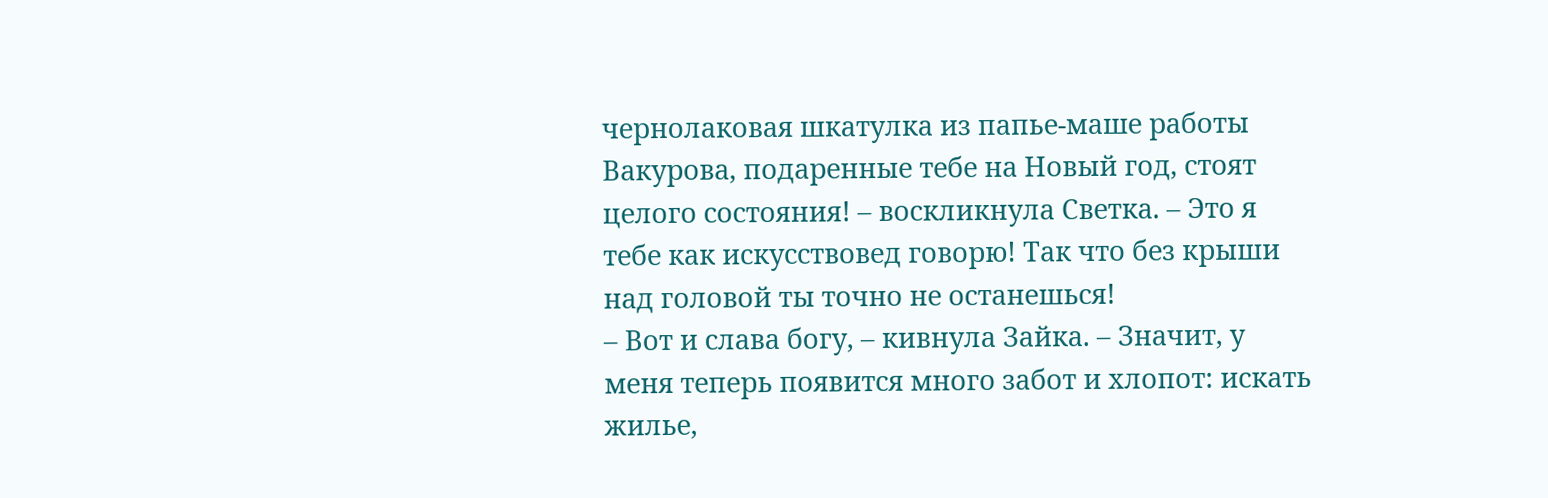чернолаковая шкатулка из папье-маше работы Вакурова, подаренные тебе на Новый год, стоят целого состояния! – воскликнула Светка. – Это я тебе как искусствовед говорю! Так что без крыши над головой ты точно не останешься!
– Вот и слава богу, – кивнула Зайка. – Значит, у меня теперь появится много забот и хлопот: искать жилье,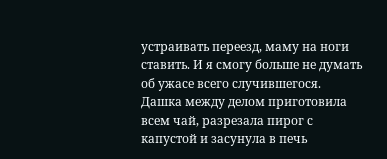устраивать переезд, маму на ноги ставить. И я смогу больше не думать об ужасе всего случившегося.
Дашка между делом приготовила всем чай, разрезала пирог с капустой и засунула в печь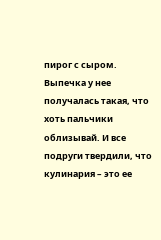пирог с сыром. Выпечка у нее получалась такая, что хоть пальчики облизывай. И все подруги твердили, что кулинария – это ее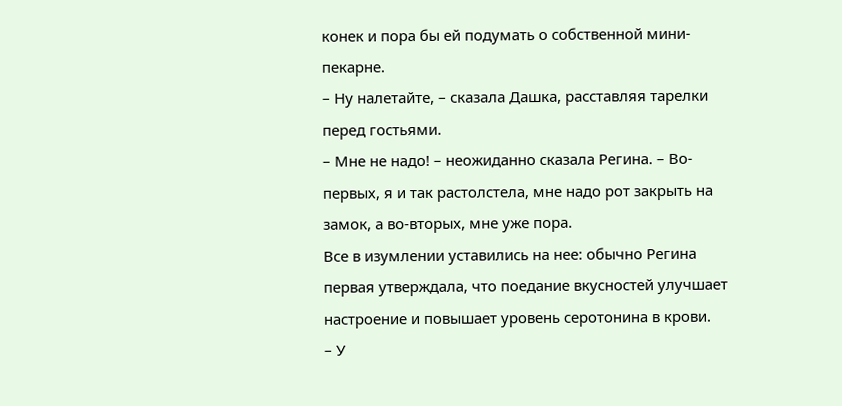конек и пора бы ей подумать о собственной мини-пекарне.
– Ну налетайте, – сказала Дашка, расставляя тарелки перед гостьями.
– Мне не надо! – неожиданно сказала Регина. – Во-первых, я и так растолстела, мне надо рот закрыть на замок, а во-вторых, мне уже пора.
Все в изумлении уставились на нее: обычно Регина первая утверждала, что поедание вкусностей улучшает настроение и повышает уровень серотонина в крови.
– У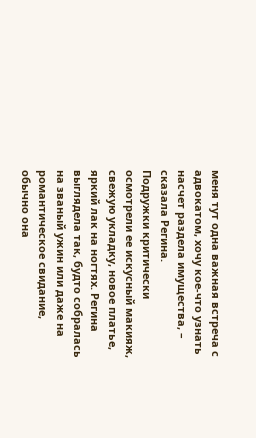меня тут одна важная встреча с адвокатом, хочу кое-что узнать насчет раздела имущества, – сказала Регина.
Подружки критически осмотрели ее искусный макияж, свежую укладку, новое платье, яркий лак на ногтях. Регина выглядела так, будто собралась на званый ужин или даже на романтическое свидание, обычно она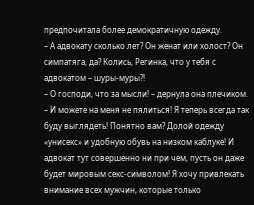предпочитала более демократичную одежду.
– А адвокату сколько лет? Он женат или холост? Он симпатяга, да? Колись, Регинка, что у тебя с адвокатом – шуры-муры?!
– О господи, что за мысли! – дернула она плечиком. – И можете на меня не пялиться! Я теперь всегда так буду выглядеть! Понятно вам? Долой одежду «унисекс» и удобную обувь на низком каблуке! И адвокат тут совершенно ни при чем, пусть он даже будет мировым секс-символом! Я хочу привлекать внимание всех мужчин, которые только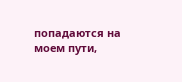попадаются на моем пути,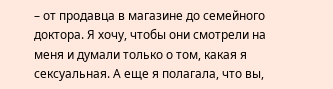– от продавца в магазине до семейного доктора. Я хочу, чтобы они смотрели на меня и думали только о том, какая я сексуальная. А еще я полагала, что вы,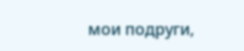мои подруги,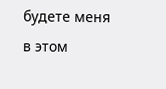будете меня в этом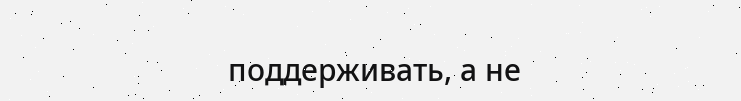поддерживать, а не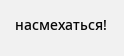насмехаться!